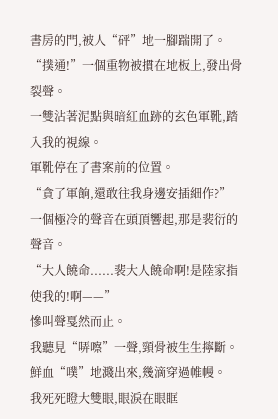書房的門,被人“砰”地一腳踹開了。
“撲通!”一個重物被摜在地板上,發出骨裂聲。
一雙沾著泥點與暗紅血跡的玄色軍靴,踏入我的視線。
軍靴停在了書案前的位置。
“貪了軍餉,還敢往我身邊安插細作?”
一個極冷的聲音在頭頂響起,那是裴衍的聲音。
“大人饒命......裴大人饒命啊!是陸家指使我的!啊——”
慘叫聲戛然而止。
我聽見“哢嚓”一聲,頸骨被生生擰斷。
鮮血“噗”地濺出來,幾滴穿過帷幔。
我死死瞪大雙眼,眼淚在眼眶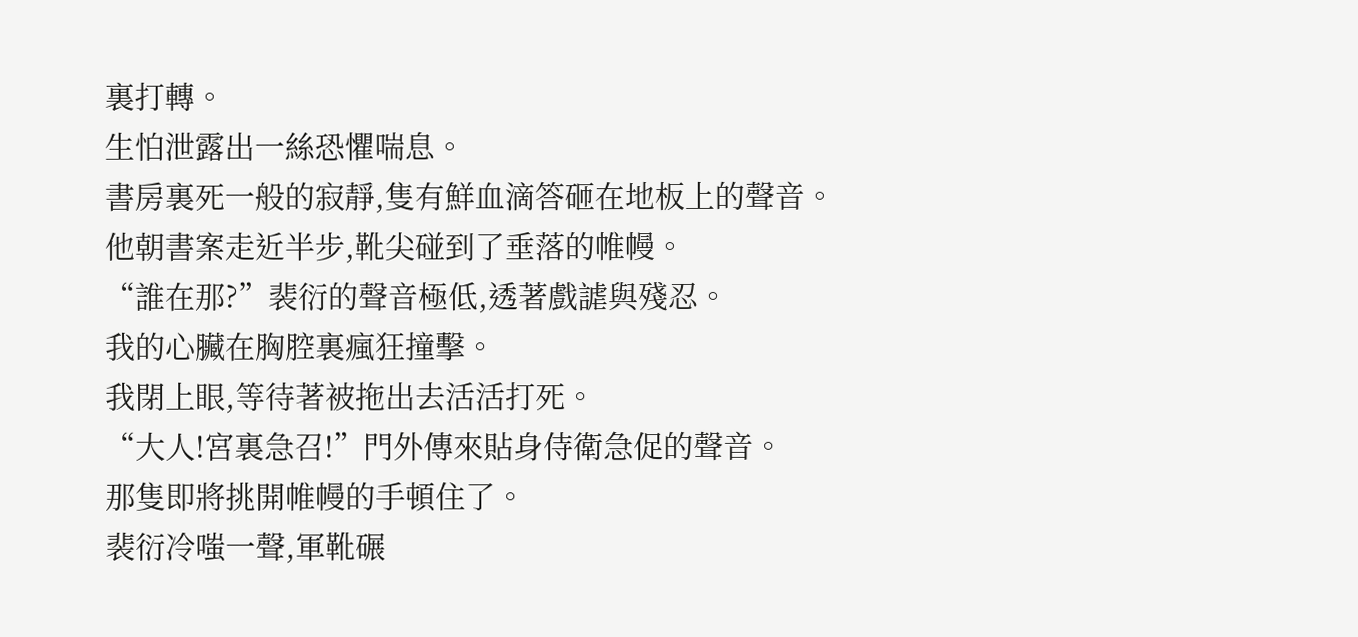裏打轉。
生怕泄露出一絲恐懼喘息。
書房裏死一般的寂靜,隻有鮮血滴答砸在地板上的聲音。
他朝書案走近半步,靴尖碰到了垂落的帷幔。
“誰在那?”裴衍的聲音極低,透著戲謔與殘忍。
我的心臟在胸腔裏瘋狂撞擊。
我閉上眼,等待著被拖出去活活打死。
“大人!宮裏急召!”門外傳來貼身侍衛急促的聲音。
那隻即將挑開帷幔的手頓住了。
裴衍冷嗤一聲,軍靴碾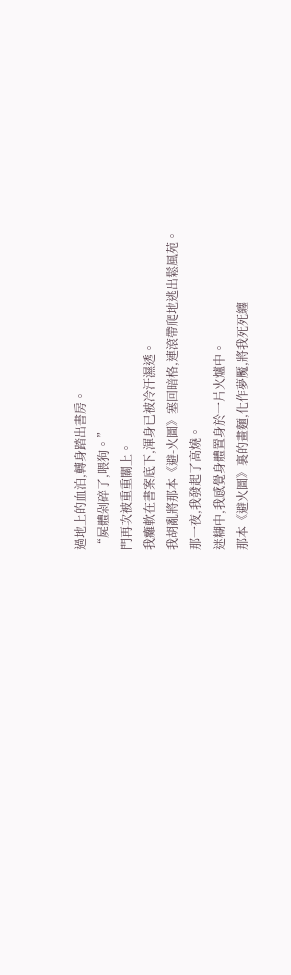過地上的血泊,轉身踏出書房。
“屍體剁碎了,喂狗。”
門再次被重重關上。
我癱軟在書案底下,渾身已被冷汗濕透。
我胡亂將那本《避-火圖》塞回暗格,連滾帶爬地逃出鬆風苑。
那一夜,我發起了高燒。
迷糊中,我感覺身體置身於一片火爐中。
那本《避火圖》裏的畫麵,化作夢魘,將我死死纏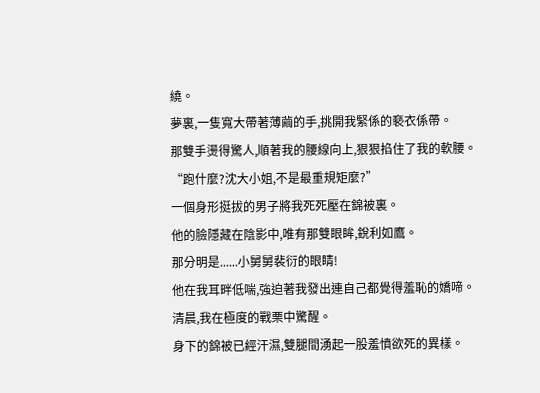繞。
夢裏,一隻寬大帶著薄繭的手,挑開我緊係的褻衣係帶。
那雙手燙得驚人,順著我的腰線向上,狠狠掐住了我的軟腰。
“跑什麼?沈大小姐,不是最重規矩麼?”
一個身形挺拔的男子將我死死壓在錦被裏。
他的臉隱藏在陰影中,唯有那雙眼眸,銳利如鷹。
那分明是......小舅舅裴衍的眼睛!
他在我耳畔低喘,強迫著我發出連自己都覺得羞恥的嬌啼。
清晨,我在極度的戰栗中驚醒。
身下的錦被已經汗濕,雙腿間湧起一股羞憤欲死的異樣。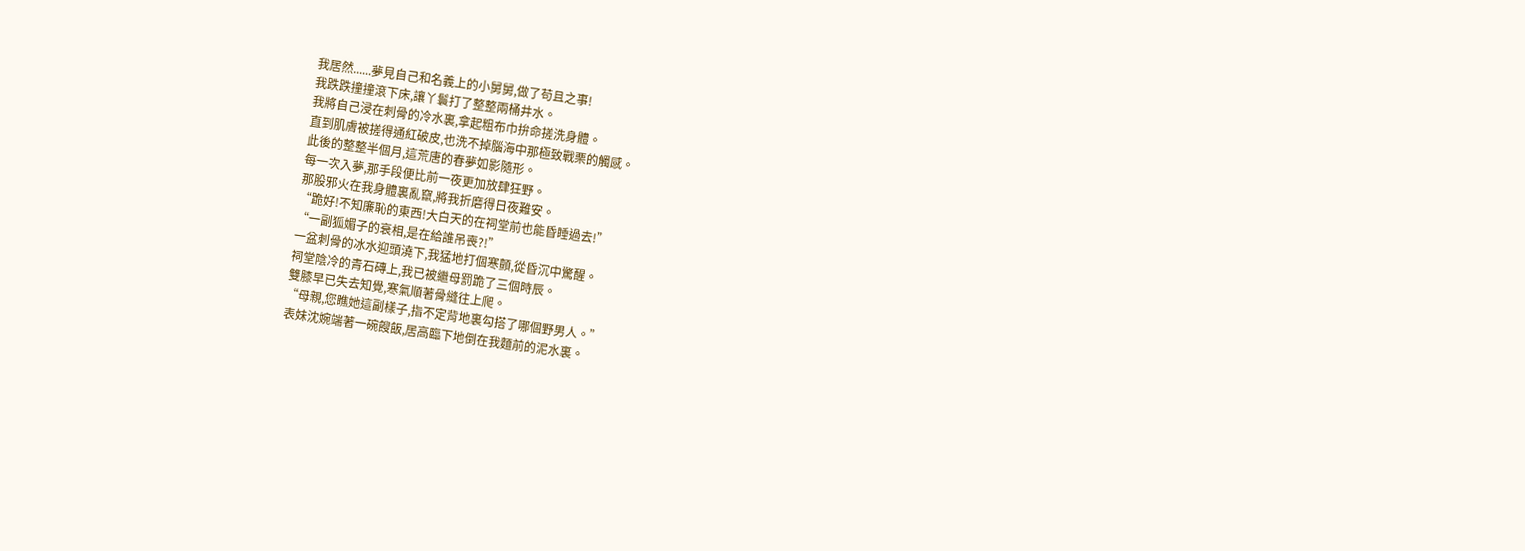我居然......夢見自己和名義上的小舅舅,做了苟且之事!
我跌跌撞撞滾下床,讓丫鬟打了整整兩桶井水。
我將自己浸在刺骨的冷水裏,拿起粗布巾拚命搓洗身體。
直到肌膚被搓得通紅破皮,也洗不掉腦海中那極致戰栗的觸感。
此後的整整半個月,這荒唐的春夢如影隨形。
每一次入夢,那手段便比前一夜更加放肆狂野。
那股邪火在我身體裏亂竄,將我折磨得日夜難安。
“跪好!不知廉恥的東西!大白天的在祠堂前也能昏睡過去!”
“一副狐媚子的衰相,是在給誰吊喪?!”
一盆刺骨的冰水迎頭澆下,我猛地打個寒顫,從昏沉中驚醒。
祠堂陰冷的青石磚上,我已被繼母罰跪了三個時辰。
雙膝早已失去知覺,寒氣順著骨縫往上爬。
“母親,您瞧她這副樣子,指不定背地裏勾搭了哪個野男人。”
表妹沈婉端著一碗餿飯,居高臨下地倒在我麵前的泥水裏。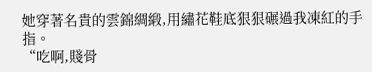她穿著名貴的雲錦綢緞,用繡花鞋底狠狠碾過我凍紅的手指。
“吃啊,賤骨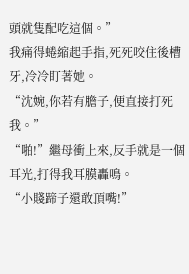頭就隻配吃這個。”
我痛得蜷縮起手指,死死咬住後槽牙,冷冷盯著她。
“沈婉,你若有膽子,便直接打死我。”
“啪!”繼母衝上來,反手就是一個耳光,打得我耳膜轟鳴。
“小賤蹄子還敢頂嘴!”